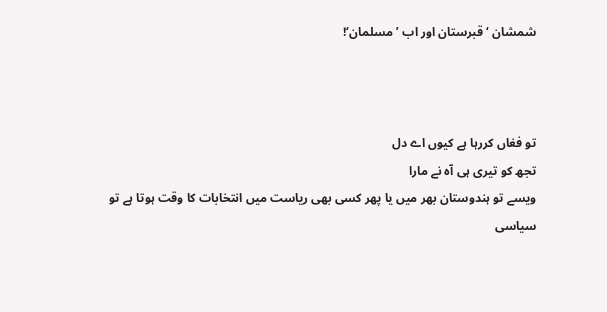شمشان ‘ قبرستان اور اب ’ مسلمان‘!



تو فغاں کررہا ہے کیوں اے دل
تجھ کو تیری ہی آہ نے مارا
ویسے تو ہندوستان بھر میں یا پھر کسی بھی ریاست میں انتخابات کا وقت ہوتا ہے تو سیاسی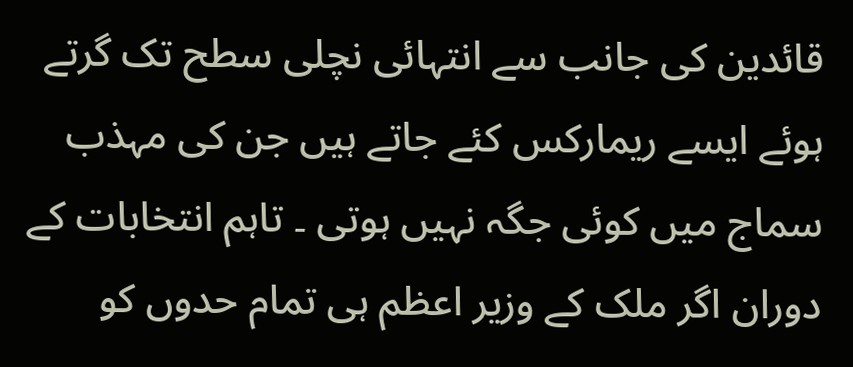قائدین کی جانب سے انتہائی نچلی سطح تک گرتے ہوئے ایسے ریمارکس کئے جاتے ہیں جن کی مہذب سماج میں کوئی جگہ نہیں ہوتی ۔ تاہم انتخابات کے دوران اگر ملک کے وزیر اعظم ہی تمام حدوں کو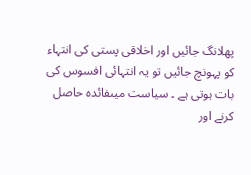پھلانگ جائیں اور اخلاقی پستی کی انتہاء کو پہونچ جائیں تو یہ انتہائی افسوس کی بات ہوتی ہے ۔ سیاست میںفائدہ حاصل کرنے اور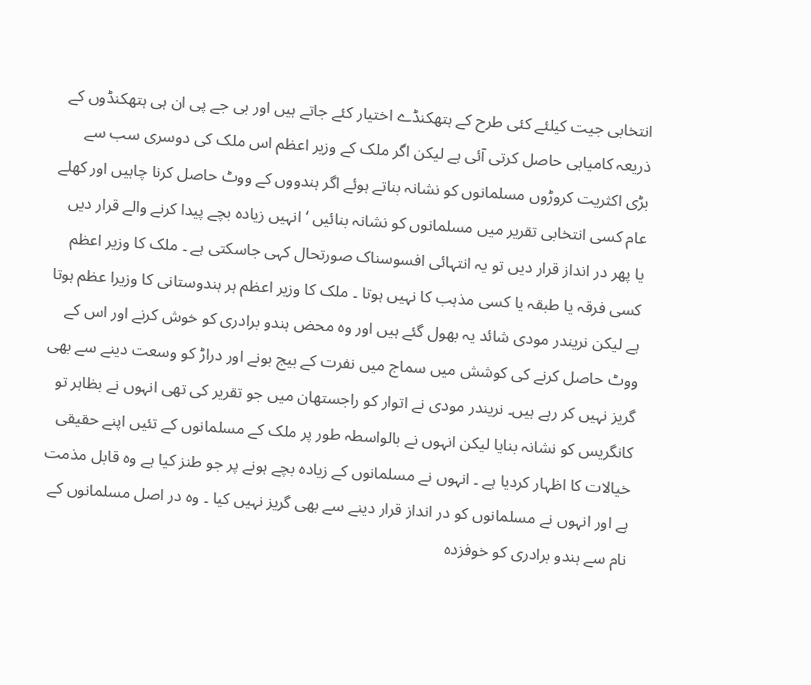انتخابی جیت کیلئے کئی طرح کے ہتھکنڈے اختیار کئے جاتے ہیں اور بی جے پی ان ہی ہتھکنڈوں کے ذریعہ کامیابی حاصل کرتی آئی ہے لیکن اگر ملک کے وزیر اعظم اس ملک کی دوسری سب سے بڑی اکثریت کروڑوں مسلمانوں کو نشانہ بناتے ہوئے اگر ہندووں کے ووٹ حاصل کرنا چاہیں اور کھلے عام کسی انتخابی تقریر میں مسلمانوں کو نشانہ بنائیں ‘ انہیں زیادہ بچے پیدا کرنے والے قرار دیں یا پھر در انداز قرار دیں تو یہ انتہائی افسوسناک صورتحال کہی جاسکتی ہے ۔ ملک کا وزیر اعظم کسی فرقہ یا طبقہ یا کسی مذہب کا نہیں ہوتا ۔ ملک کا وزیر اعظم ہر ہندوستانی کا وزیرا عظم ہوتا ہے لیکن نریندر مودی شائد یہ بھول گئے ہیں اور وہ محض ہندو برادری کو خوش کرنے اور اس کے ووٹ حاصل کرنے کی کوشش میں سماج میں نفرت کے بیج بونے اور دراڑ کو وسعت دینے سے بھی گریز نہیں کر رہے ہیں۔ نریندر مودی نے اتوار کو راجستھان میں جو تقریر کی تھی انہوں نے بظاہر تو کانگریس کو نشانہ بنایا لیکن انہوں نے بالواسطہ طور پر ملک کے مسلمانوں کے تئیں اپنے حقیقی خیالات کا اظہار کردیا ہے ۔ انہوں نے مسلمانوں کے زیادہ بچے ہونے پر جو طنز کیا ہے وہ قابل مذمت ہے اور انہوں نے مسلمانوں کو در انداز قرار دینے سے بھی گریز نہیں کیا ۔ وہ در اصل مسلمانوں کے نام سے ہندو برادری کو خوفزدہ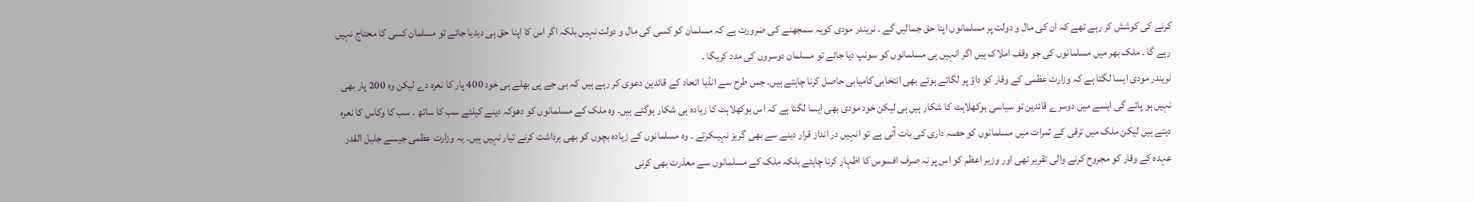کرنے کی کوشش کر رہے تھے کہ ان کی مال و دولت پر مسلمانوں اپنا حق جمالیں گے ۔ نریندر مودی کویہ سمجھنے کی ضرورت ہے کہ مسلمان کو کسی کی مال و دولت نہیں بلکہ اگر اس کا اپنا حق ہی دیدیا جائے تو مسلمان کسی کا محتاج نہیں رہے گا ۔ ملک بھر میں مسلمانوں کی جو وقف املاک ہیں اگر انہیں ہی مسلمانوں کو سونپ دیا جائے تو مسلمان دوسروں کی مدد کریگا ۔
نریندر مودی ایسا لگتا ہے کہ وزارت عظمی کے وقار کو داؤ پر لگاتے ہوئے بھی انتخابی کامیابی حاصل کرنا چاہتے ہیں۔ جس طرح سے انڈیا اتحاد کے قائدین دعوی کر رہے ہیں کہ بی جے پی بھلے ہی خود 400 پار کا نعرہ دے لیکن وہ 200 پار بھی نہیں ہو پائے گی ایسے میں دوسرے قائدین تو سیاسی بوکھلاہٹ کا شکار ہیں ہی لیکن خود مودی بھی ایسا لگتا ہے کہ اس بوکھلاہٹ کا زیادہ ہی شکار ہوگئے ہیں۔ وہ ملک کے مسلمانوں کو دھوکہ دینے کیلئے سب کا ساتھ ۔ سب کا وکاس کا نعرہ دیتے ہیں لیکن ملک میں ترقی کے ثمرات میں مسلمانوں کو حصہ داری کی بات آتی ہے تو انہیں در انداز قرار دینے سے بھی گریز نہیںکرتے ۔ وہ مسلمانوں کے زیادہ بچوں کو بھی برداشت کرنے تیار نہیں ہیں۔ یہ وزارت عظمی جیسے جلیل القدر عہدہ کے وقار کو مجروح کرنے والی تقریر تھی اور وزیر اعظم کو اس پر نہ صرف افسوس کا اظہار کرنا چاہئے بلکہ ملک کے مسلمانوں سے معذرت بھی کرنی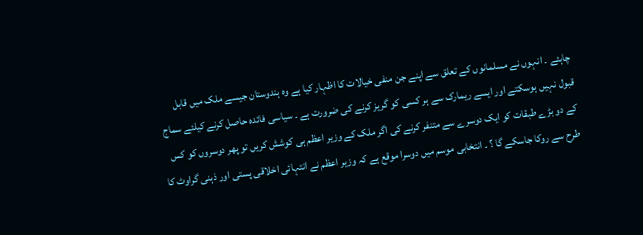چاہئے ۔ انہوں نے مسلمانوں کے تعلق سے اپنے جن منفی خیالات کا اظہار کیا ہے وہ ہندوستان جیسے ملک میں قابل قبول نہیں ہوسکتے اور ایسے ریمارک سے ہر کسی کو گریز کرنے کی ضرورت ہے ۔ سیاسی فائدہ حاصل کرنے کیلئے سماج کے دو بڑے طبقات کو ایک دوسرے سے متنفر کرنے کی اگر ملک کے وزیر اعظم ہی کوشش کریں تو پھر دوسروں کو کس طرح سے روکا جاسکے گا ؟ ۔ انتخابی موسم میں دوسرا موقع ہے کہ وزیر اعظم نے انتہائی اخلاقی پستی اور ذہنی گراوٹ کا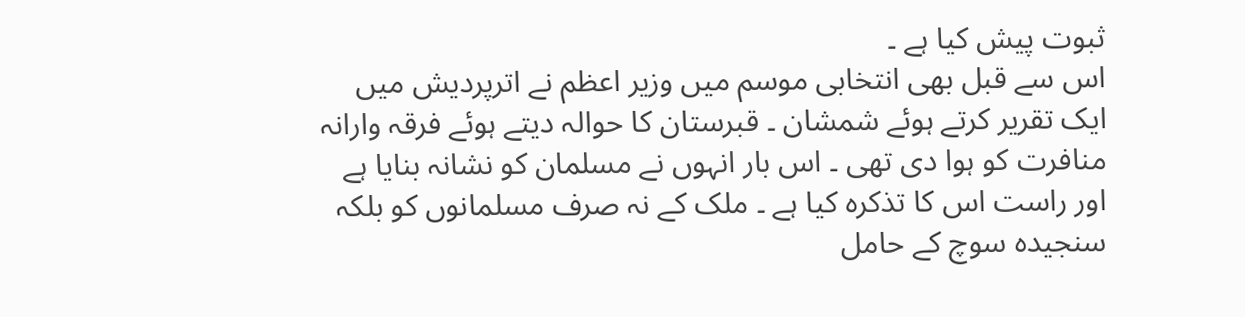ثبوت پیش کیا ہے ۔
اس سے قبل بھی انتخابی موسم میں وزیر اعظم نے اترپردیش میں ایک تقریر کرتے ہوئے شمشان ۔ قبرستان کا حوالہ دیتے ہوئے فرقہ وارانہ منافرت کو ہوا دی تھی ۔ اس بار انہوں نے مسلمان کو نشانہ بنایا ہے اور راست اس کا تذکرہ کیا ہے ۔ ملک کے نہ صرف مسلمانوں کو بلکہ سنجیدہ سوچ کے حامل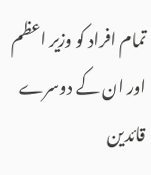تمام افراد کو وزیر اعظم اور ان کے دوسرے قائدین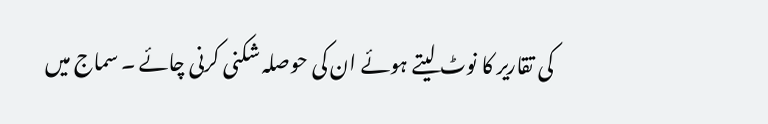کی تقاریر کا نوٹ لیتے ہوئے ان کی حوصلہ شکنی کرنی چائے ۔ سماج میں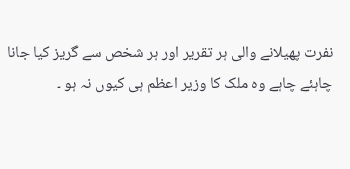نفرت پھیلانے والی ہر تقریر اور ہر شخص سے گریز کیا جانا چاہئے چاہے وہ ملک کا وزیر اعظم ہی کیوں نہ ہو ۔